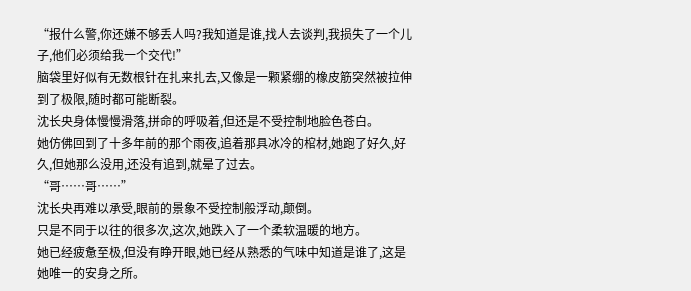“报什么警,你还嫌不够丢人吗?我知道是谁,找人去谈判,我损失了一个儿子,他们必须给我一个交代!”
脑袋里好似有无数根针在扎来扎去,又像是一颗紧绷的橡皮筋突然被拉伸到了极限,随时都可能断裂。
沈长央身体慢慢滑落,拼命的呼吸着,但还是不受控制地脸色苍白。
她仿佛回到了十多年前的那个雨夜,追着那具冰冷的棺材,她跑了好久,好久,但她那么没用,还没有追到,就晕了过去。
“哥……哥……”
沈长央再难以承受,眼前的景象不受控制般浮动,颠倒。
只是不同于以往的很多次,这次,她跌入了一个柔软温暖的地方。
她已经疲惫至极,但没有睁开眼,她已经从熟悉的气味中知道是谁了,这是她唯一的安身之所。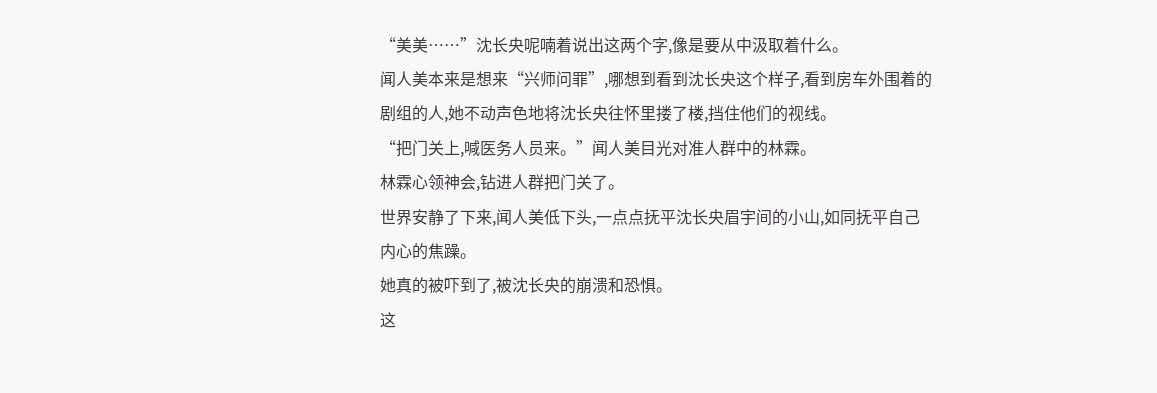“美美……”沈长央呢喃着说出这两个字,像是要从中汲取着什么。
闻人美本来是想来“兴师问罪”,哪想到看到沈长央这个样子,看到房车外围着的剧组的人,她不动声色地将沈长央往怀里搂了楼,挡住他们的视线。
“把门关上,喊医务人员来。”闻人美目光对准人群中的林霖。
林霖心领神会,钻进人群把门关了。
世界安静了下来,闻人美低下头,一点点抚平沈长央眉宇间的小山,如同抚平自己内心的焦躁。
她真的被吓到了,被沈长央的崩溃和恐惧。
这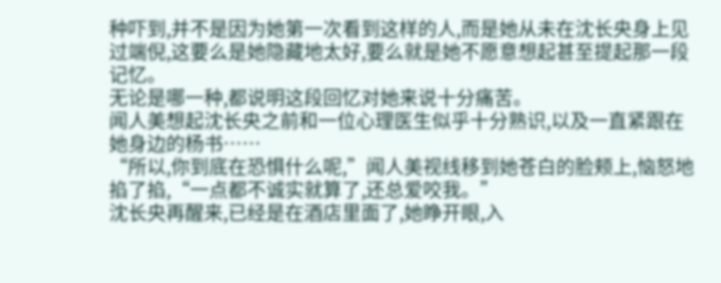种吓到,并不是因为她第一次看到这样的人,而是她从未在沈长央身上见过端倪,这要么是她隐藏地太好,要么就是她不愿意想起甚至提起那一段记忆。
无论是哪一种,都说明这段回忆对她来说十分痛苦。
闻人美想起沈长央之前和一位心理医生似乎十分熟识,以及一直紧跟在她身边的杨书……
“所以,你到底在恐惧什么呢,”闻人美视线移到她苍白的脸颊上,恼怒地掐了掐,“一点都不诚实就算了,还总爱咬我。”
沈长央再醒来,已经是在酒店里面了,她睁开眼,入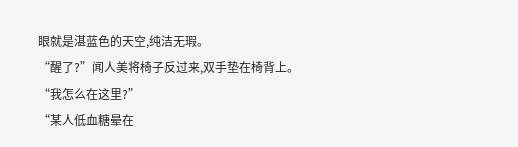眼就是湛蓝色的天空,纯洁无瑕。
“醒了?”闻人美将椅子反过来,双手垫在椅背上。
“我怎么在这里?”
“某人低血糖晕在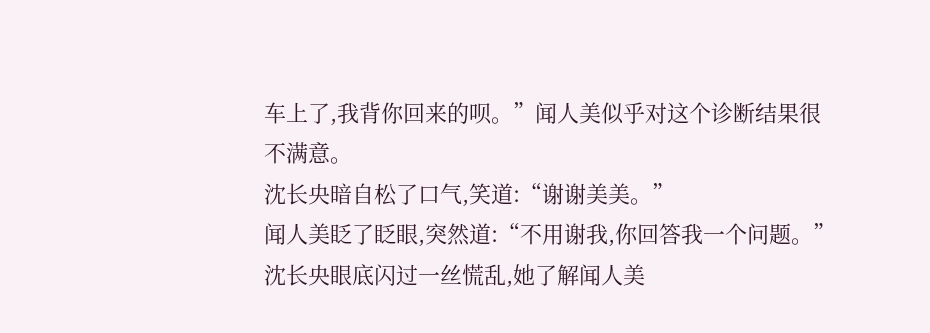车上了,我背你回来的呗。”闻人美似乎对这个诊断结果很不满意。
沈长央暗自松了口气,笑道:“谢谢美美。”
闻人美眨了眨眼,突然道:“不用谢我,你回答我一个问题。”
沈长央眼底闪过一丝慌乱,她了解闻人美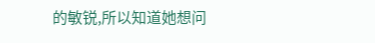的敏锐,所以知道她想问